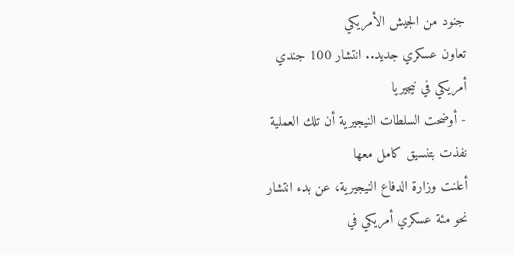جنود من الجيش الأمريكي
تعاون عسكري جديد.. انتشار 100 جندي أمريكي في نيجيريا
- أوضحت السلطات النيجيرية أن تلك العملية نفذت بتنسيق كامل معها
أعلنت وزارة الدفاع النيجيرية، عن بدء انتشار نحو مئة عسكري أمريكي في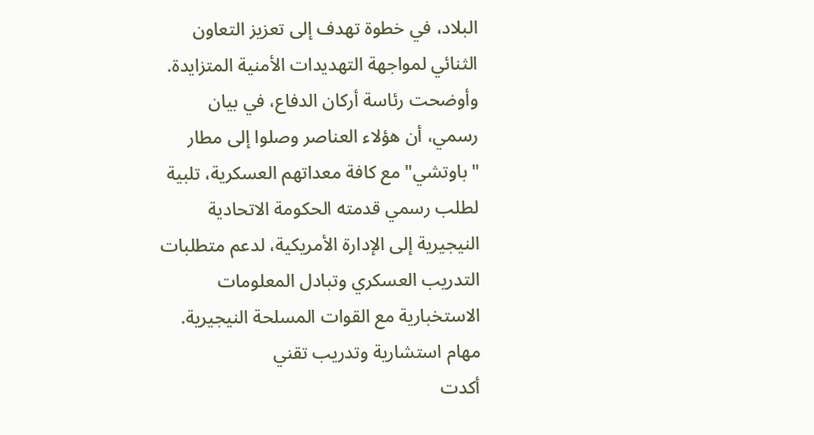البلاد، في خطوة تهدف إلى تعزيز التعاون الثنائي لمواجهة التهديدات الأمنية المتزايدة.
وأوضحت رئاسة أركان الدفاع، في بيان رسمي، أن هؤلاء العناصر وصلوا إلى مطار "باوتشي" مع كافة معداتهم العسكرية، تلبية لطلب رسمي قدمته الحكومة الاتحادية النيجيرية إلى الإدارة الأمريكية، لدعم متطلبات التدريب العسكري وتبادل المعلومات الاستخبارية مع القوات المسلحة النيجيرية.
مهام استشارية وتدريب تقني
أكدت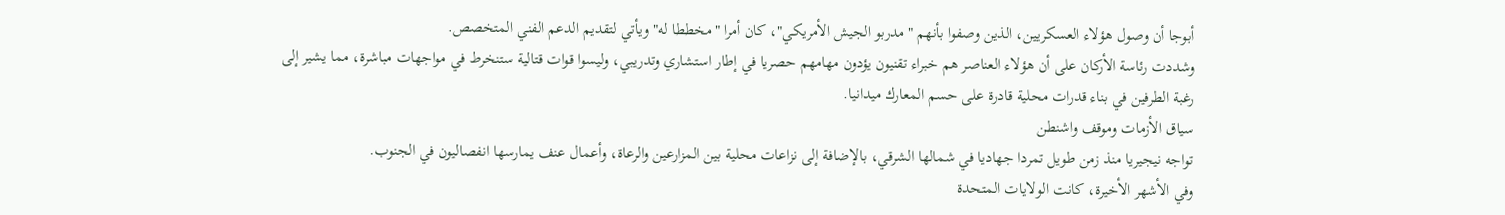أبوجا أن وصول هؤلاء العسكريين، الذين وصفوا بأنهم "مدربو الجيش الأمريكي"، كان أمرا "مخططا له" ويأتي لتقديم الدعم الفني المتخصص.
وشددت رئاسة الأركان على أن هؤلاء العناصر هم خبراء تقنيون يؤدون مهامهم حصريا في إطار استشاري وتدريبي، وليسوا قوات قتالية ستنخرط في مواجهات مباشرة، مما يشير إلى رغبة الطرفين في بناء قدرات محلية قادرة على حسم المعارك ميدانيا.
سياق الأزمات وموقف واشنطن
تواجه نيجيريا منذ زمن طويل تمردا جهاديا في شمالها الشرقي، بالإضافة إلى نزاعات محلية بين المزارعين والرعاة، وأعمال عنف يمارسها انفصاليون في الجنوب.
وفي الأشهر الأخيرة، كانت الولايات المتحدة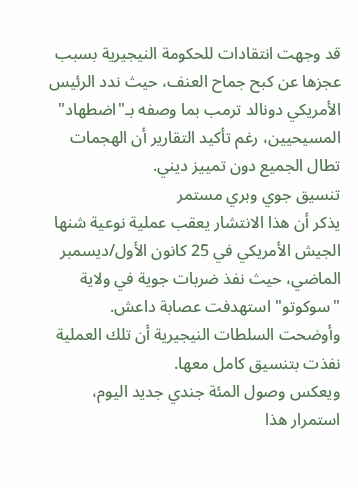قد وجهت انتقادات للحكومة النيجيرية بسبب عجزها عن كبح جماح العنف، حيث ندد الرئيس الأمريكي دونالد ترمب بما وصفه بـ"اضطهاد" المسيحيين، رغم تأكيد التقارير أن الهجمات تطال الجميع دون تمييز ديني.
تنسيق جوي وبري مستمر
يذكر أن هذا الانتشار يعقب عملية نوعية شنها الجيش الأمريكي في 25 كانون الأول/ديسمبر الماضي، حيث نفذ ضربات جوية في ولاية "سوكوتو" استهدفت عصابة داعش.
وأوضحت السلطات النيجيرية أن تلك العملية نفذت بتنسيق كامل معها.
ويعكس وصول المئة جندي جديد اليوم، استمرار هذا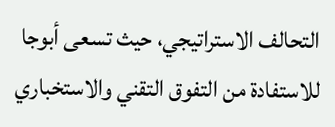التحالف الاستراتيجي، حيث تسعى أبوجا للاستفادة من التفوق التقني والاستخباري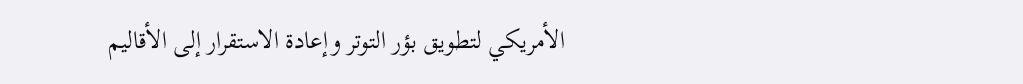الأمريكي لتطويق بؤر التوتر وإعادة الاستقرار إلى الأقاليم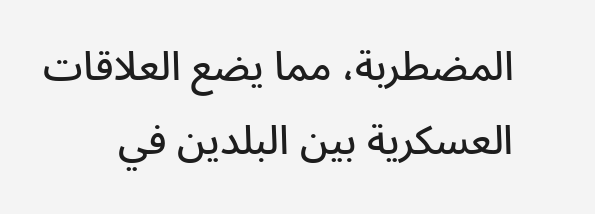المضطربة، مما يضع العلاقات العسكرية بين البلدين في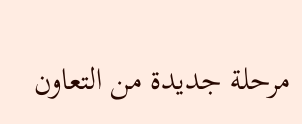مرحلة جديدة من التعاون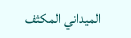الميداني المكثف